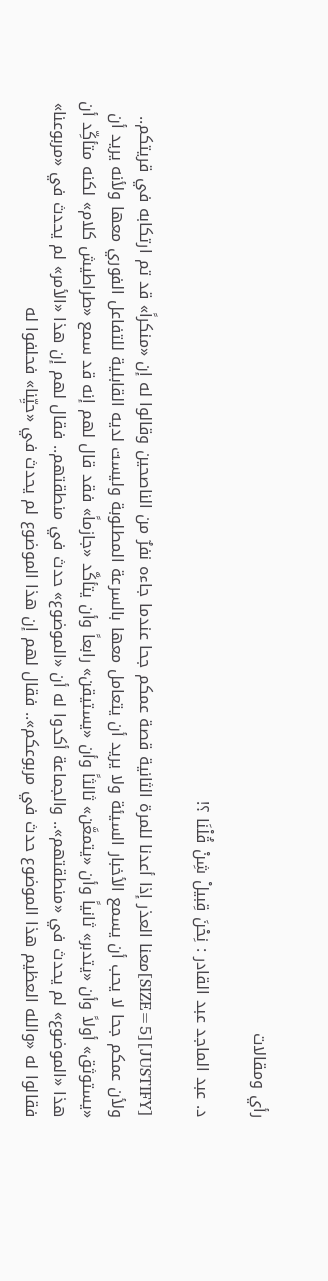رأي ومقالات

د. عبد الماجد عبد القادر : نِحْنَ قِبيلْ شِنْ قُلْنَا ؟!

[JUSTIFY][SIZE=5]معنا العذر إذا أعدنا للمرة الثانية قصة عمكم جحا عندما جاءه نفرٌ من الناصحين وقالوا له إن «منكراً» قد تم ارتكابه في قريتكم.. ولأن عمكم جحا لا يحب أن يسمع الأخبار السيئة ولا يريد أن يتعامل معها بالسرعة المطلوبة وليست لديه القابلية للتفاعل الفوري معها ولأنه يريد أن «يستوثق» أولاً وأن «يتدبر» ثانياً وأن «يتمعَّن» ثالثاً وأن «يستيقن» رابعاً وأن يتأكَّد «جازماً» فقد قال لهم إنه قد سمع «طراطيش كلام» لكنه متأكِّد أن هذا «الموضوع» لم يحدث في «منطقتهم».. والجماعة أكدوا له أن «الموضوع» حدث في منطقتهم.. فقال لهم إن هذا «الأمر» لم يحدث في «مربوعنا» فقالوا له «والله العظيم هذا الموضوع حدث في مربوعكم».. فقال لهم إن هذا الموضوع لم يحدث في «حيِّنا» فحلفوا له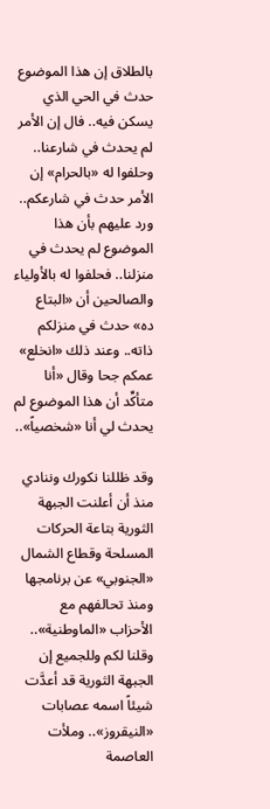بالطلاق إن هذا الموضوع حدث في الحي الذي يسكن فيه.. فال إن الأمر لم يحدث في شارعنا.. وحلفوا له «بالحرام» إن الأمر حدث في شارعكم.. ورد عليهم بأن هذا الموضوع لم يحدث في منزلنا.. فحلفوا له بالأولياء والصالحين أن «البتاع ده» حدث في منزلكم ذاته.. وعند ذلك «انخلع» عمكم جحا وقال «أنا متأكِّد أن هذا الموضوع لم يحدث لي أنا «شخصياً»..

وقد ظللنا نكورك وننادي منذ أن أعلنت الجبهة الثورية بتاعة الحركات المسلحة وقطاع الشمال «الجنوبي» عن برنامجها ومنذ تحالفهم مع الأحزاب «الماوطنية».. وقلنا لكم وللجميع إن الجبهة الثورية قد أعدَّت شيئاً اسمه عصابات «النيقروز».. وملأت العاصمة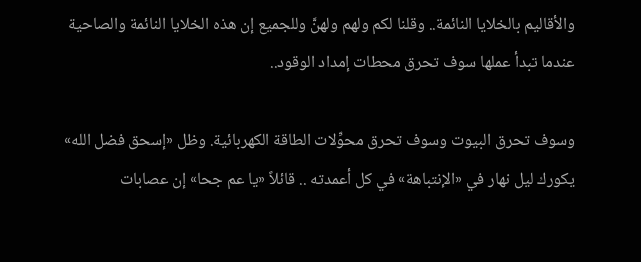والأقاليم بالخلايا النائمة.. وقلنا لكم ولهم ولهنَّ وللجميع إن هذه الخلايا النائمة والصاحية عندما تبدأ عملها سوف تحرق محطات إمداد الوقود..

وسوف تحرق البيوت وسوف تحرق محوِّلات الطاقة الكهربائية. وظل «إسحق فضل الله» يكورك ليل نهار في «الإنتباهة» في كل أعمدته .. قائلاً «يا عم جحا» إن عصابات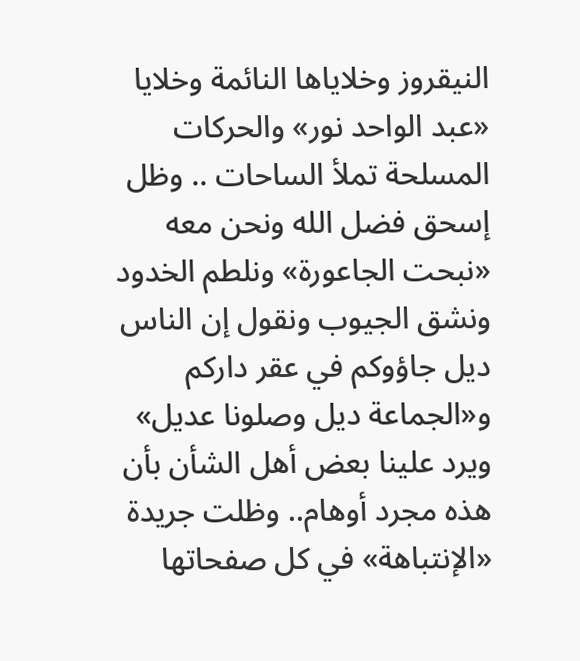النيقروز وخلاياها النائمة وخلايا «عبد الواحد نور» والحركات المسلحة تملأ الساحات .. وظل إسحق فضل الله ونحن معه «نبحت الجاعورة» ونلطم الخدود ونشق الجيوب ونقول إن الناس ديل جاؤوكم في عقر داركم و«الجماعة ديل وصلونا عديل» ويرد علينا بعض أهل الشأن بأن هذه مجرد أوهام.. وظلت جريدة «الإنتباهة» في كل صفحاتها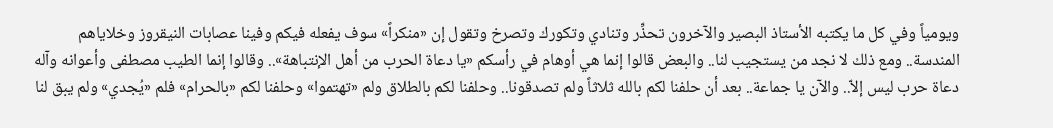ويومياً وفي كل ما يكتبه الأستاذ البصير والآخرون تحذِّر وتنادي وتكورك وتصرخ وتقول إن «منكراً» سوف يفعله فيكم وفينا عصابات النيقروز وخلاياهم المندسة.. ومع ذلك لا نجد من يستجيب لنا.. والبعض قالوا إنما هي أوهام في رأسكم «يا دعاة الحرب من أهل الإنتباهة».. وقالوا إنما الطيب مصطفى وأعوانه وآله دعاة حرب ليس إلاّ.. والآن يا جماعة.. بعد أن حلفنا لكم بالله ثلاثاً ولم تصدقونا.. وحلفنا لكم بالطلاق ولم «تهتموا» وحلفنا لكم «بالحرام» فلم «يُجدي» ولم يبق لنا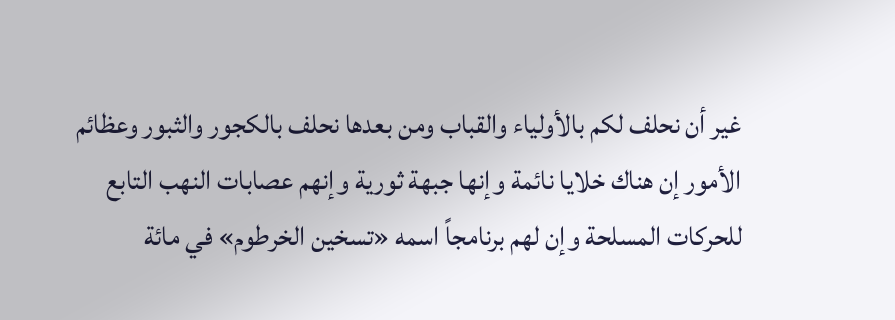غير أن نحلف لكم بالأولياء والقباب ومن بعدها نحلف بالكجور والثبور وعظائم الأمور إن هناك خلايا نائمة وإنها جبهة ثورية وإنهم عصابات النهب التابع للحركات المسلحة وإن لهم برنامجاً اسمه «تسخين الخرطوم» في مائة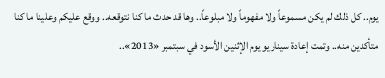يوم.. كل ذلك لم يكن مسموعاً ولا مفهوماً ولا مبلوعاً.. وها قد حدث ما كنا نتوقعه.. ووقع عليكم وعلينا ما كنا متأكدين منه.. وتمت إعادة سيناريو يوم الإثنين الأسود في سبتمبر «2013»..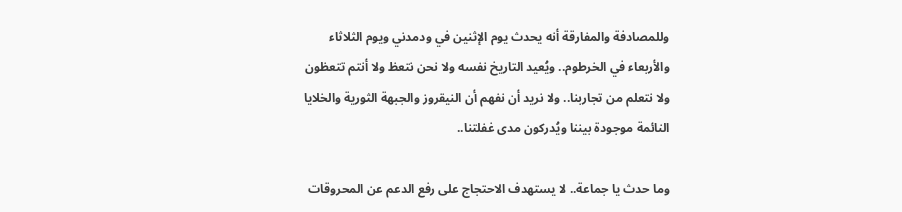وللمصادفة والمفارقة أنه يحدث يوم الإثنين في ودمدني ويوم الثلاثاء والأربعاء في الخرطوم.. ويُعيد التاريخ نفسه ولا نحن نتعظ ولا أنتم تتعظون ولا نتعلم من تجاربنا.. ولا نريد أن نفهم أن النيقروز والجبهة الثورية والخلايا النائمة موجودة بيننا ويُدركون مدى غفلتنا..

وما حدث يا جماعة.. لا يستهدف الاحتجاج على رفع الدعم عن المحروقات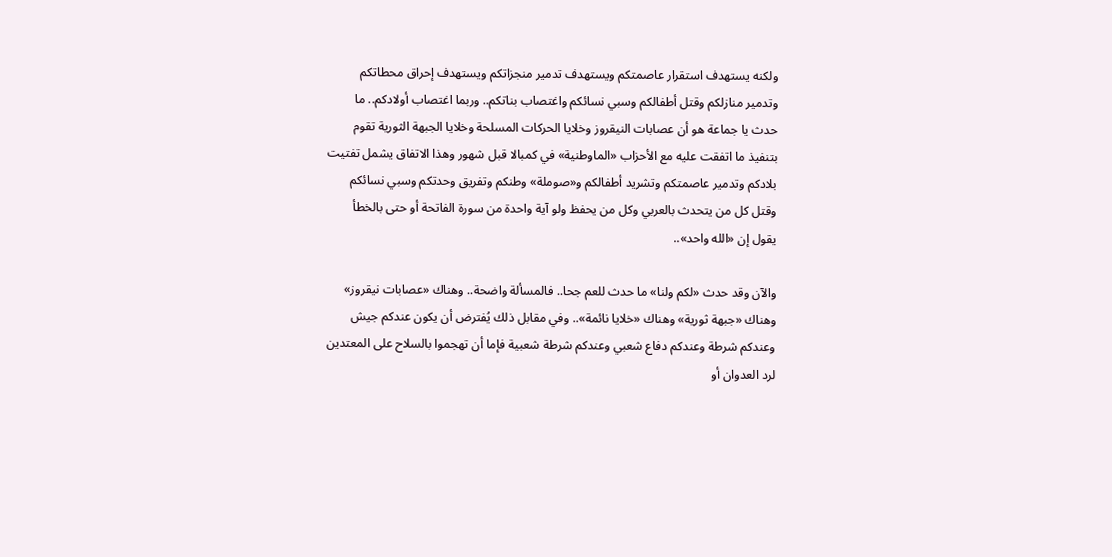ولكنه يستهدف استقرار عاصمتكم ويستهدف تدمير منجزاتكم ويستهدف إحراق محطاتكم وتدمير منازلكم وقتل أطفالكم وسبي نسائكم واغتصاب بناتكم.. وربما اغتصاب أولادكم.. ما حدث يا جماعة هو أن عصابات النيقروز وخلايا الحركات المسلحة وخلايا الجبهة الثورية تقوم بتنفيذ ما اتفقت عليه مع الأحزاب «الماوطنية» في كمبالا قبل شهور وهذا الاتفاق يشمل تفتيت بلادكم وتدمير عاصمتكم وتشريد أطفالكم و«صوملة» وطنكم وتفريق وحدتكم وسبي نسائكم وقتل كل من يتحدث بالعربي وكل من يحفظ ولو آية واحدة من سورة الفاتحة أو حتى بالخطأ يقول إن «الله واحد»..

والآن وقد حدث «لكم ولنا» ما حدث للعم جحا.. فالمسألة واضحة.. وهناك «عصابات نيقروز» وهناك «جبهة ثورية» وهناك «خلايا نائمة».. وفي مقابل ذلك يُفترض أن يكون عندكم جيش وعندكم شرطة وعندكم دفاع شعبي وعندكم شرطة شعبية فإما أن تهجموا بالسلاح على المعتدين لرد العدوان أو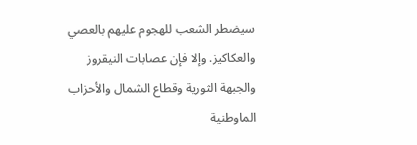سيضطر الشعب للهجوم عليهم بالعصي والعكاكيز. وإلا فإن عصابات النيقروز والجبهة الثورية وقطاع الشمال والأحزاب الماوطنية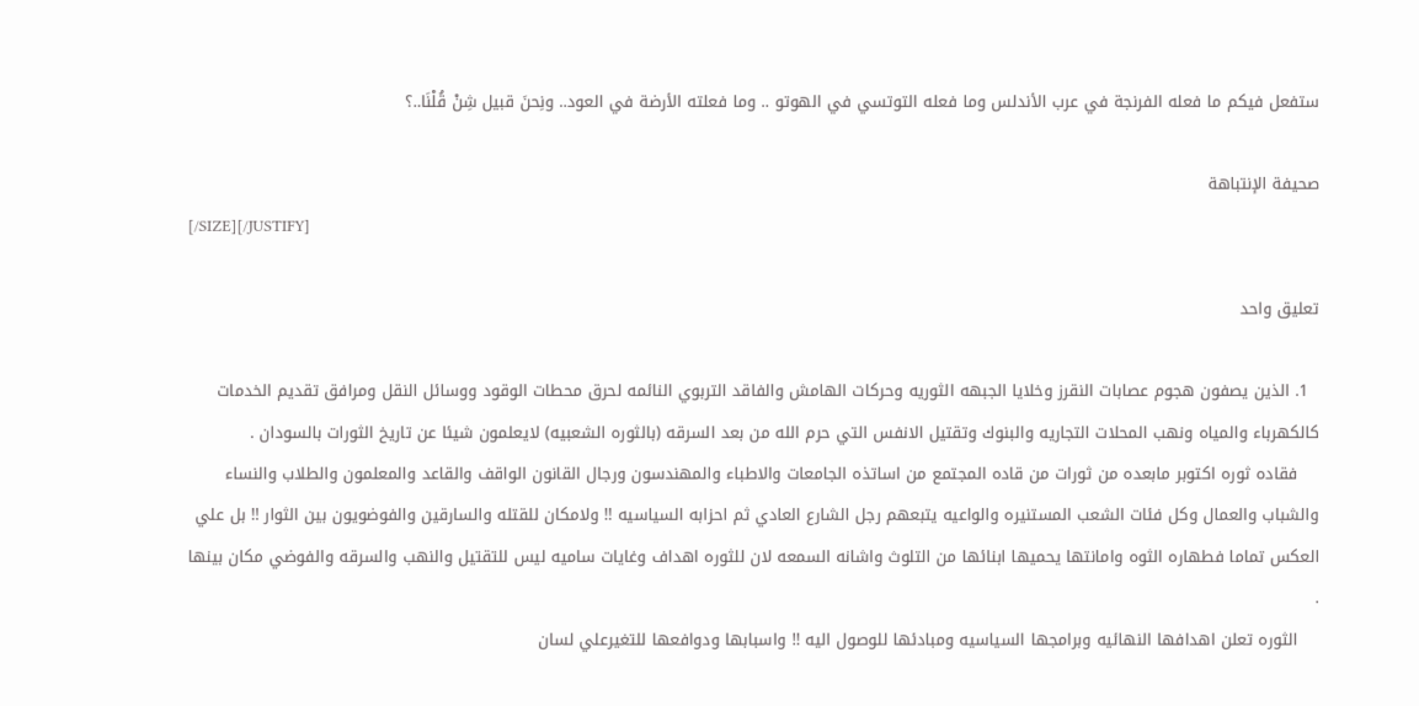ستفعل فيكم ما فعله الفرنجة في عرب الأندلس وما فعله التوتسي في الهوتو .. وما فعلته الأرضة في العود.. ونِحنَ قبيل شِنْ قُلْنَا..؟

صحيفة الإنتباهة
[/SIZE][/JUSTIFY]

تعليق واحد

  1. الذين يصفون هجوم عصابات النقرز وخلايا الجبهه الثوريه وحركات الهامش والفاقد التربوي النائمه لحرق محطات الوقود ووسائل النقل ومرافق تقديم الخدمات كالكهرباء والمياه ونهب المحلات التجاريه والبنوك وتقتيل الانفس التي حرم الله من بعد السرقه (بالثوره الشعبيه) لايعلمون شيئا عن تاريخ الثورات بالسودان .
    فقاده ثوره اكتوبر مابعده من ثورات من قاده المجتمع من اساتذه الجامعات والاطباء والمهندسون ورجال القانون الواقف والقاعد والمعلمون والطلاب والنساء والشباب والعمال وكل فئات الشعب المستنيره والواعيه يتبعهم رجل الشارع العادي ثم احزابه السياسيه !! ولامكان للقتله والسارقين والفوضويون بين الثوار !! بل علي العكس تماما فطهاره الثوه وامانتها يحميها ابنائها من التلوث واشانه السمعه لان للثوره اهداف وغايات ساميه ليس للتقتيل والنهب والسرقه والفوضي مكان بينها .
    الثوره تعلن اهدافها النهائيه وبرامجها السياسيه ومبادئها للوصول اليه !! واسبابها ودوافعها للتغيرعلي لسان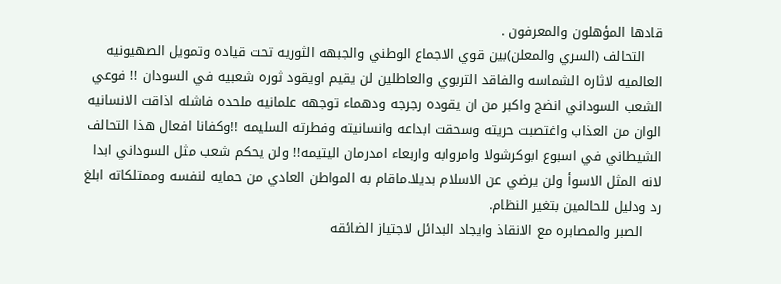قادها المؤهلون والمعرفون .
    التحالف (السري والمعلن)بين قوي الاجماع الوطني والجبهه الثوريه تحت قياده وتمويل الصهيونيه العالميه لاثاره الشماسه والفاقد التربوي والعاطلين لن يقيم اويقود ثوره شعبيه في السودان !! فوعي الشعب السوداني انضج واكبر من ان يقوده رجرجه ودهماء توجهه علمانيه ملحده فاشله اذاقت الانسانيه الوان من العذاب واغتصبت حريته وسحقت ابداعه وانسانيته وفطرته السليمه !!وكفانا افعال هذا التحالف الشيطاني في اسبوع ابوكرشولا وامروابه واربعاء امدرمان اليتيمه!! ولن يحكم شعب مثل السوداني ابدا لانه المثل الاسوأ ولن يرضي عن الاسلام بديلا.ماقام به المواطن العادي من حمايه لنفسه وممتلكاته ابلغ رد ودليل للحالمين بتغير النظام.
    الصبر والمصابره مع الانقاذ وايجاد البدائل لاجتياز الضائقه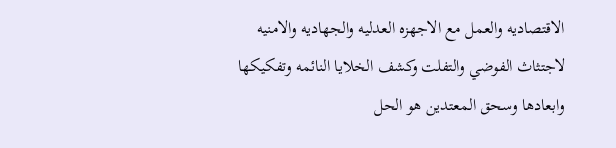الاقتصاديه والعمل مع الاجهزه العدليه والجهاديه والامنيه لاجتثاث الفوضي والتفلت وكشف الخلايا النائمه وتفكيكها وابعادها وسحق المعتدين هو الحل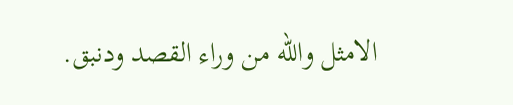الامثل والله من وراء القصد ودنبق.